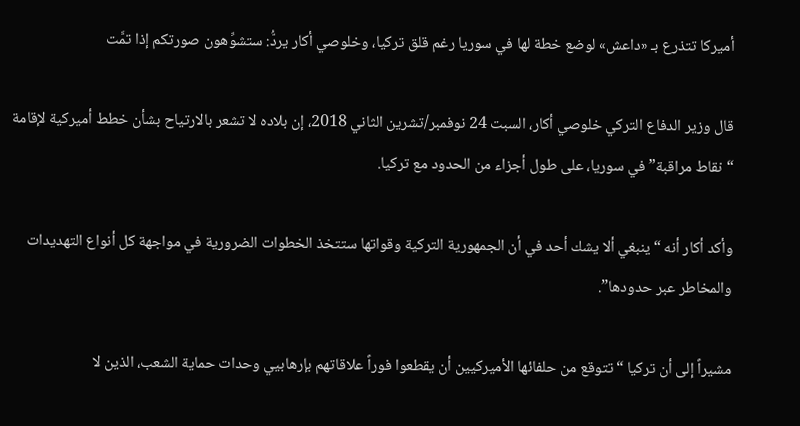أميركا تتذرع بـ «داعش» لوضع خطة لها في سوريا رغم قلق تركيا، وخلوصي أكار يردُّ: ستشوِّهون صورتكم إذا تمَّت

قال وزير الدفاع التركي خلوصي أكار، السبت 24 نوفمبر/تشرين الثاني 2018، إن بلاده لا تشعر بالارتياح بشأن خطط أميركية لإقامة “نقاط مراقبة” في سوريا، على طول أجزاء من الحدود مع تركيا.

وأكد أكار أنه “ينبغي ألا يشك أحد في أن الجمهورية التركية وقواتها ستتخذ الخطوات الضرورية في مواجهة كل أنواع التهديدات والمخاطر عبر حدودها”.

مشيراً إلى أن تركيا “تتوقع من حلفائها الأميركيين أن يقطعوا فوراً علاقاتهم بإرهابيي وحدات حماية الشعب، الذين لا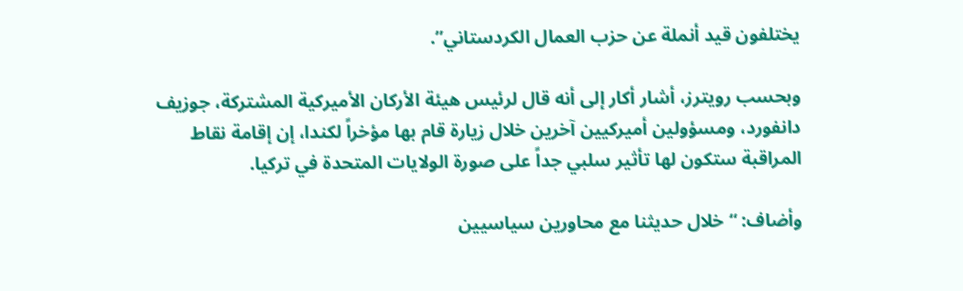يختلفون قيد أنملة عن حزب العمال الكردستاني”.

وبحسب رويترز، أشار أكار إلى أنه قال لرئيس هيئة الأركان الأميركية المشتركة، جوزيف دانفورد، ومسؤولين أميركيين آخرين خلال زيارة قام بها مؤخراً لكندا، إن إقامة نقاط المراقبة ستكون لها تأثير سلبي جداً على صورة الولايات المتحدة في تركيا.

وأضاف: “خلال حديثنا مع محاورين سياسيين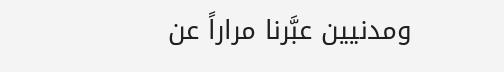ومدنيين عبَّرنا مراراً عن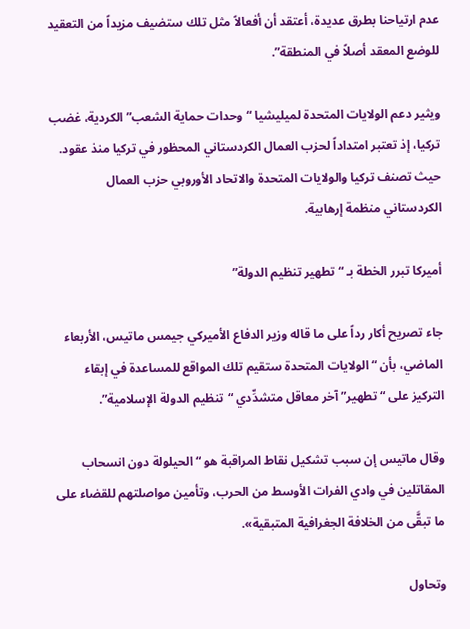عدم ارتياحنا بطرق عديدة، أعتقد أن أفعالاً مثل تلك ستضيف مزيداً من التعقيد للوضع المعقد أصلاً في المنطقة”.

ويثير دعم الولايات المتحدة لميليشيا “وحدات حماية الشعب” الكردية، غضب تركيا، إذ تعتبر امتداداً لحزب العمال الكردستاني المحظور في تركيا منذ عقود. حيث تصنف تركيا والولايات المتحدة والاتحاد الأوروبي حزب العمال الكردستاني منظمة إرهابية.

أميركا تبرر الخطة بـ “تطهير تنظيم الدولة”

جاء تصريح أكار رداً على ما قاله وزير الدفاع الأميركي جيمس ماتيس، الأربعاء الماضي، بأن “الولايات المتحدة ستقيم تلك المواقع للمساعدة في إبقاء التركيز على “تطهير” آخر معاقل متشدِّدي “تنظيم الدولة الإسلامية”.

وقال ماتيس إن سبب تشكيل نقاط المراقبة هو “الحيلولة دون انسحاب المقاتلين في وادي الفرات الأوسط من الحرب، وتأمين مواصلتهم للقضاء على ما تبقَّى من الخلافة الجغرافية المتبقية».

وتحاول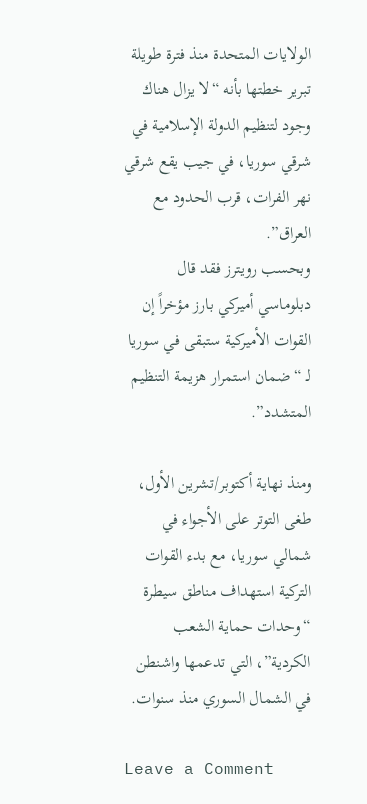الولايات المتحدة منذ فترة طويلة تبرير خطتها بأنه “لا يزال هناك وجود لتنظيم الدولة الإسلامية في شرقي سوريا، في جيب يقع شرقي نهر الفرات، قرب الحدود مع العراق”.
وبحسب رويترز فقد قال دبلوماسي أميركي بارز مؤخراً إن القوات الأميركية ستبقى في سوريا لـ “ضمان استمرار هزيمة التنظيم المتشدد”.

ومنذ نهاية أكتوبر/تشرين الأول، طغى التوتر على الأجواء في شمالي سوريا، مع بدء القوات التركية استهداف مناطق سيطرة “وحدات حماية الشعب الكردية”، التي تدعمها واشنطن في الشمال السوري منذ سنوات.

Leave a Comment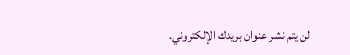لن يتم نشر عنوان بريدك الإلكتروني.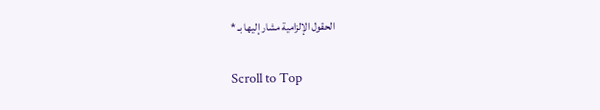الحقول الإلزامية مشار إليها بـ *

Scroll to Top